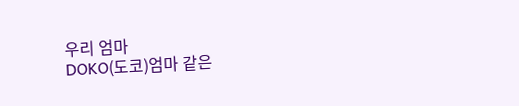우리 엄마
DOKO(도코)엄마 같은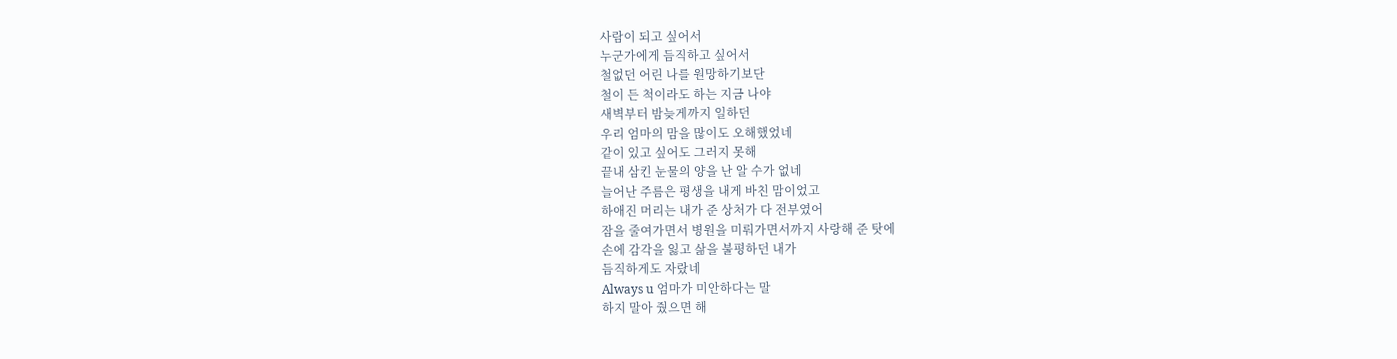사람이 되고 싶어서
누군가에게 듬직하고 싶어서
철없던 어린 나를 원망하기보단
철이 든 척이라도 하는 지금 나야
새벽부터 밤늦게까지 일하던
우리 엄마의 맘을 많이도 오해했었네
같이 있고 싶어도 그러지 못해
끝내 삼킨 눈물의 양을 난 알 수가 없네
늘어난 주름은 평생을 내게 바친 맘이었고
하애진 머리는 내가 준 상처가 다 전부였어
잠을 줄여가면서 병원을 미뤄가면서까지 사랑해 준 탓에
손에 감각을 잃고 삶을 불평하던 내가
듬직하게도 자랐네
Always u 엄마가 미안하다는 말
하지 말아 줬으면 해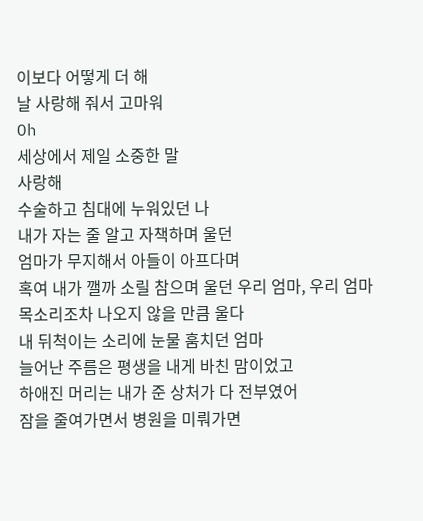이보다 어떻게 더 해
날 사랑해 줘서 고마워
Oh
세상에서 제일 소중한 말
사랑해
수술하고 침대에 누워있던 나
내가 자는 줄 알고 자책하며 울던
엄마가 무지해서 아들이 아프다며
혹여 내가 깰까 소릴 참으며 울던 우리 엄마, 우리 엄마
목소리조차 나오지 않을 만큼 울다
내 뒤척이는 소리에 눈물 훔치던 엄마
늘어난 주름은 평생을 내게 바친 맘이었고
하애진 머리는 내가 준 상처가 다 전부였어
잠을 줄여가면서 병원을 미뤄가면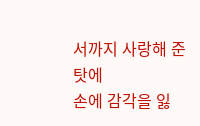서까지 사랑해 준 탓에
손에 감각을 잃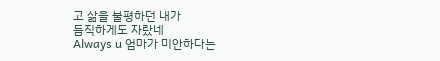고 삶을 불평하던 내가
듬직하게도 자랐네
Always u 엄마가 미안하다는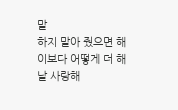말
하지 말아 줬으면 해
이보다 어떻게 더 해
날 사랑해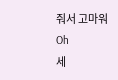줘서 고마워
Oh
세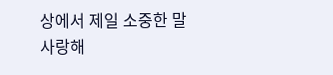상에서 제일 소중한 말
사랑해